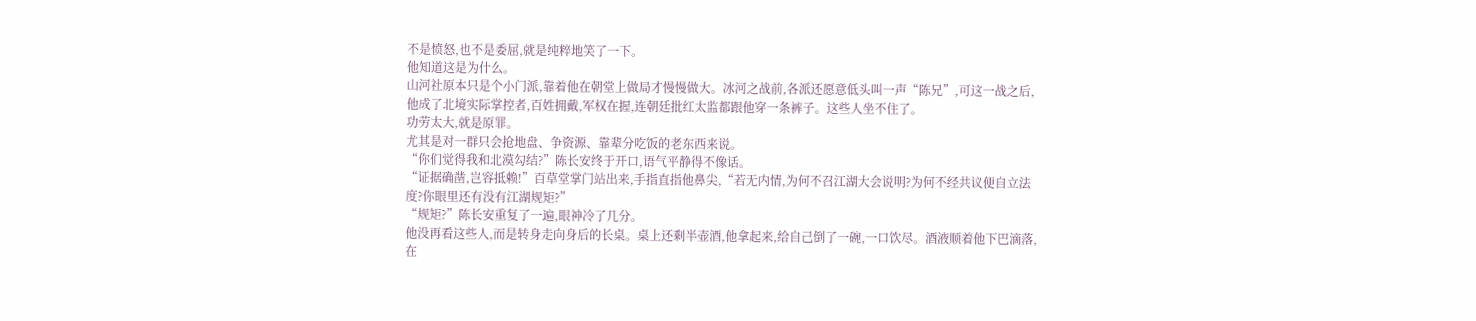不是愤怒,也不是委屈,就是纯粹地笑了一下。
他知道这是为什么。
山河社原本只是个小门派,靠着他在朝堂上做局才慢慢做大。冰河之战前,各派还愿意低头叫一声“陈兄”,可这一战之后,他成了北境实际掌控者,百姓拥戴,军权在握,连朝廷批红太监都跟他穿一条裤子。这些人坐不住了。
功劳太大,就是原罪。
尤其是对一群只会抢地盘、争资源、靠辈分吃饭的老东西来说。
“你们觉得我和北漠勾结?”陈长安终于开口,语气平静得不像话。
“证据确凿,岂容抵赖!”百草堂掌门站出来,手指直指他鼻尖,“若无内情,为何不召江湖大会说明?为何不经共议便自立法度?你眼里还有没有江湖规矩?”
“规矩?”陈长安重复了一遍,眼神冷了几分。
他没再看这些人,而是转身走向身后的长桌。桌上还剩半壶酒,他拿起来,给自己倒了一碗,一口饮尽。酒液顺着他下巴滴落,在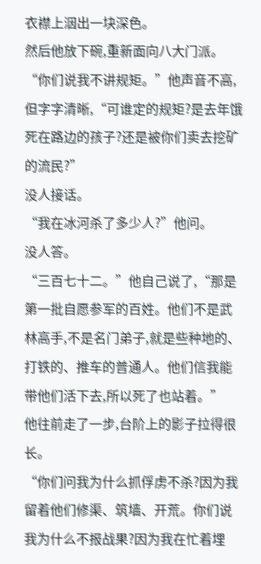衣襟上洇出一块深色。
然后他放下碗,重新面向八大门派。
“你们说我不讲规矩。”他声音不高,但字字清晰,“可谁定的规矩?是去年饿死在路边的孩子?还是被你们卖去挖矿的流民?”
没人接话。
“我在冰河杀了多少人?”他问。
没人答。
“三百七十二。”他自己说了,“那是第一批自愿参军的百姓。他们不是武林高手,不是名门弟子,就是些种地的、打铁的、推车的普通人。他们信我能带他们活下去,所以死了也站着。”
他往前走了一步,台阶上的影子拉得很长。
“你们问我为什么抓俘虏不杀?因为我留着他们修渠、筑墙、开荒。你们说我为什么不报战果?因为我在忙着埋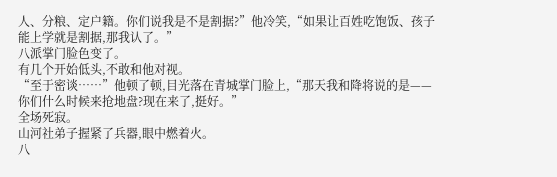人、分粮、定户籍。你们说我是不是割据?”他冷笑,“如果让百姓吃饱饭、孩子能上学就是割据,那我认了。”
八派掌门脸色变了。
有几个开始低头,不敢和他对视。
“至于密谈……”他顿了顿,目光落在青城掌门脸上,“那天我和降将说的是——你们什么时候来抢地盘?现在来了,挺好。”
全场死寂。
山河社弟子握紧了兵器,眼中燃着火。
八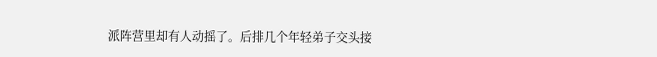派阵营里却有人动摇了。后排几个年轻弟子交头接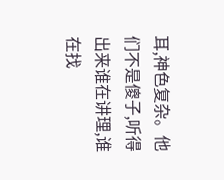耳,神色复杂。他们不是傻子,听得出来谁在讲理,谁在找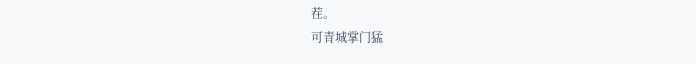茬。
可青城掌门猛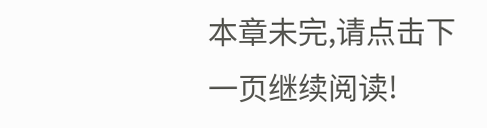本章未完,请点击下一页继续阅读!